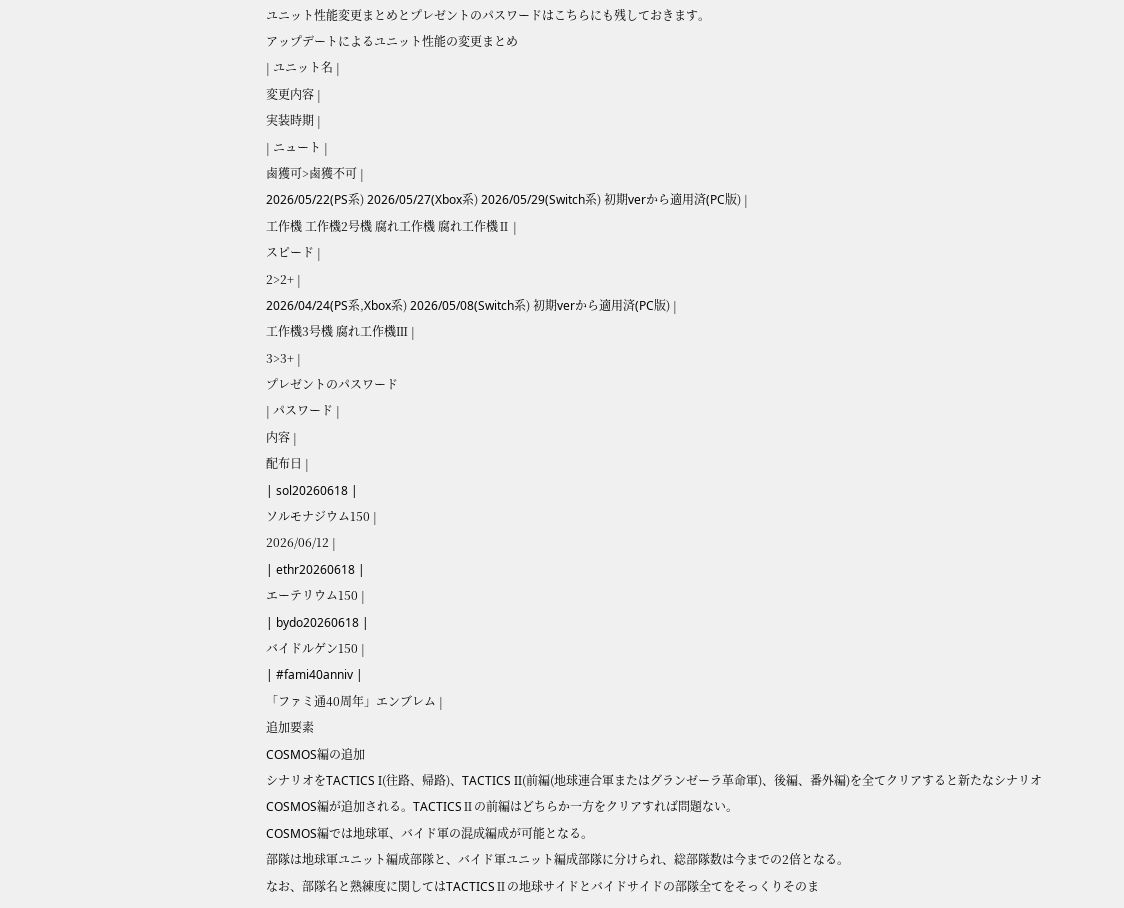ユニット性能変更まとめとプレゼントのパスワードはこちらにも残しておきます。
アップデートによるユニット性能の変更まとめ
| ユニット名 |
変更内容 |
実装時期 |
| ニュート |
鹵獲可>鹵獲不可 |
2026/05/22(PS系) 2026/05/27(Xbox系) 2026/05/29(Switch系) 初期verから適用済(PC版) |
工作機 工作機2号機 腐れ工作機 腐れ工作機Ⅱ |
スピード |
2>2+ |
2026/04/24(PS系,Xbox系) 2026/05/08(Switch系) 初期verから適用済(PC版) |
工作機3号機 腐れ工作機Ⅲ |
3>3+ |
プレゼントのパスワード
| パスワード |
内容 |
配布日 |
| sol20260618 |
ソルモナジウム150 |
2026/06/12 |
| ethr20260618 |
エーテリウム150 |
| bydo20260618 |
バイドルゲン150 |
| #fami40anniv |
「ファミ通40周年」エンブレム |
追加要素
COSMOS編の追加
シナリオをTACTICS I(往路、帰路)、TACTICS II(前編(地球連合軍またはグランゼーラ革命軍)、後編、番外編)を全てクリアすると新たなシナリオCOSMOS編が追加される。TACTICSⅡの前編はどちらか一方をクリアすれば問題ない。
COSMOS編では地球軍、バイド軍の混成編成が可能となる。
部隊は地球軍ユニット編成部隊と、バイド軍ユニット編成部隊に分けられ、総部隊数は今までの2倍となる。
なお、部隊名と熟練度に関してはTACTICSⅡの地球サイドとバイドサイドの部隊全てをそっくりそのま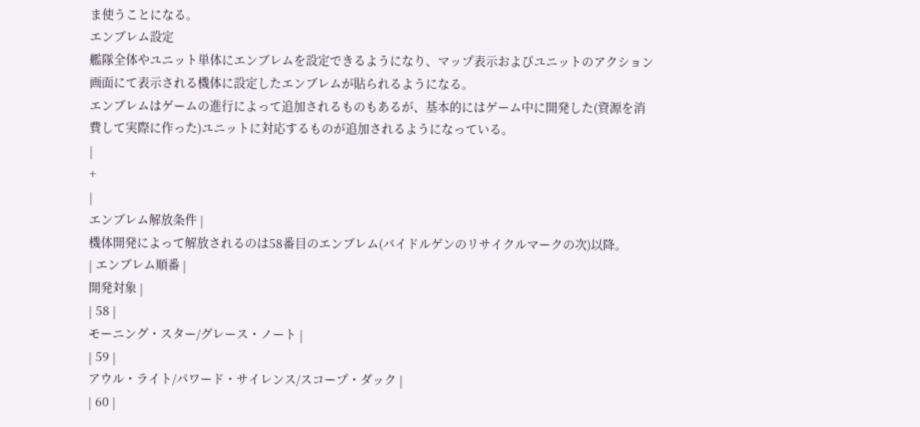ま使うことになる。
エンブレム設定
艦隊全体やユニット単体にエンブレムを設定できるようになり、マップ表示およびユニットのアクション画面にて表示される機体に設定したエンブレムが貼られるようになる。
エンブレムはゲームの進行によって追加されるものもあるが、基本的にはゲーム中に開発した(資源を消費して実際に作った)ユニットに対応するものが追加されるようになっている。
|
+
|
エンブレム解放条件 |
機体開発によって解放されるのは58番目のエンブレム(バイドルゲンのリサイクルマークの次)以降。
| エンブレム順番 |
開発対象 |
| 58 |
モーニング・スター/グレース・ノート |
| 59 |
アウル・ライト/パワード・サイレンス/スコープ・ダック |
| 60 |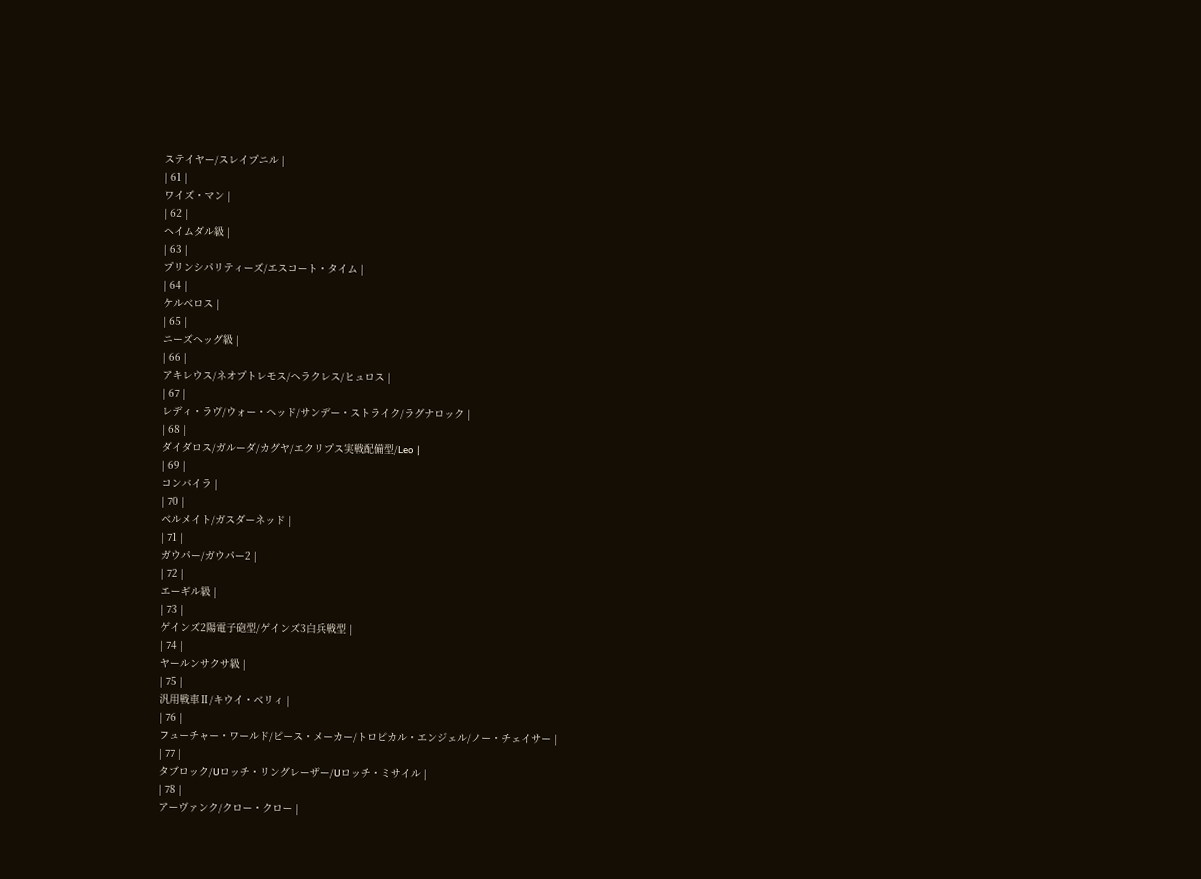ステイヤー/スレイプニル |
| 61 |
ワイズ・マン |
| 62 |
ヘイムダル級 |
| 63 |
プリンシパリティーズ/エスコート・タイム |
| 64 |
ケルベロス |
| 65 |
ニーズヘッグ級 |
| 66 |
アキレウス/ネオプトレモス/ヘラクレス/ヒュロス |
| 67 |
レディ・ラヴ/ウォー・ヘッド/サンデー・ストライク/ラグナロック |
| 68 |
ダイダロス/ガルーダ/カグヤ/エクリプス実戦配備型/Leo |
| 69 |
コンバイラ |
| 70 |
ベルメイト/ガスダーネッド |
| 71 |
ガウパー/ガウパー2 |
| 72 |
エーギル級 |
| 73 |
ゲインズ2陽電子砲型/ゲインズ3白兵戦型 |
| 74 |
ヤールンサクサ級 |
| 75 |
汎用戦車Ⅱ/キウイ・ベリィ |
| 76 |
フューチャー・ワールド/ピース・メーカー/トロピカル・エンジェル/ノー・チェイサー |
| 77 |
タブロック/Uロッチ・リングレーザー/Uロッチ・ミサイル |
| 78 |
アーヴァンク/クロー・クロー |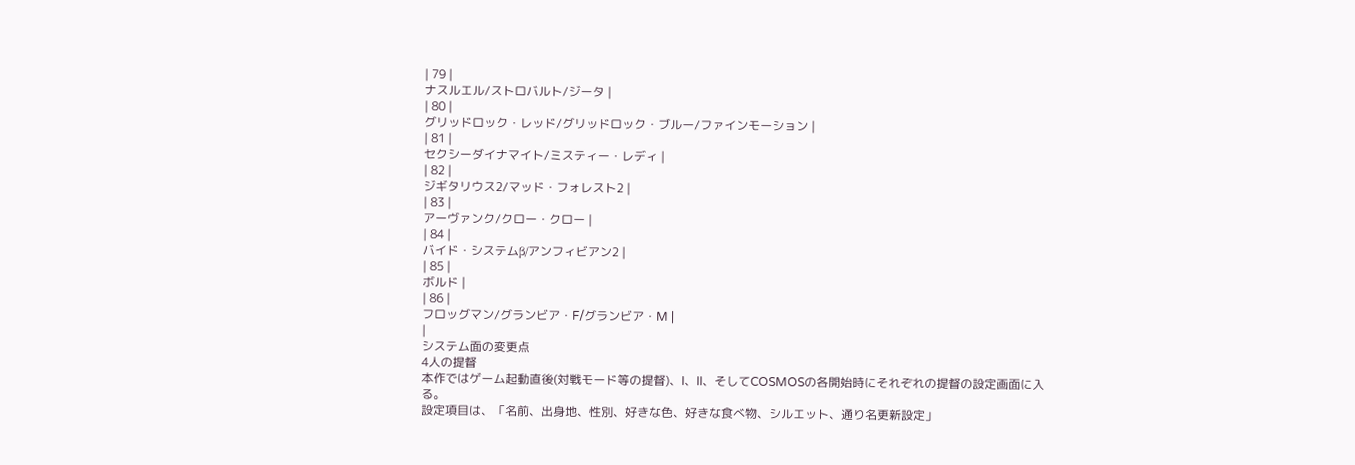| 79 |
ナスルエル/ストロバルト/ジータ |
| 80 |
グリッドロック・レッド/グリッドロック・ブルー/ファインモーション |
| 81 |
セクシーダイナマイト/ミスティー・レディ |
| 82 |
ジギタリウス2/マッド・フォレスト2 |
| 83 |
アーヴァンク/クロー・クロー |
| 84 |
バイド・システムβ/アンフィビアン2 |
| 85 |
ボルド |
| 86 |
フロッグマン/グランビア・F/グランビア・M |
|
システム面の変更点
4人の提督
本作ではゲーム起動直後(対戦モード等の提督)、I、II、そしてCOSMOSの各開始時にそれぞれの提督の設定画面に入る。
設定項目は、「名前、出身地、性別、好きな色、好きな食べ物、シルエット、通り名更新設定」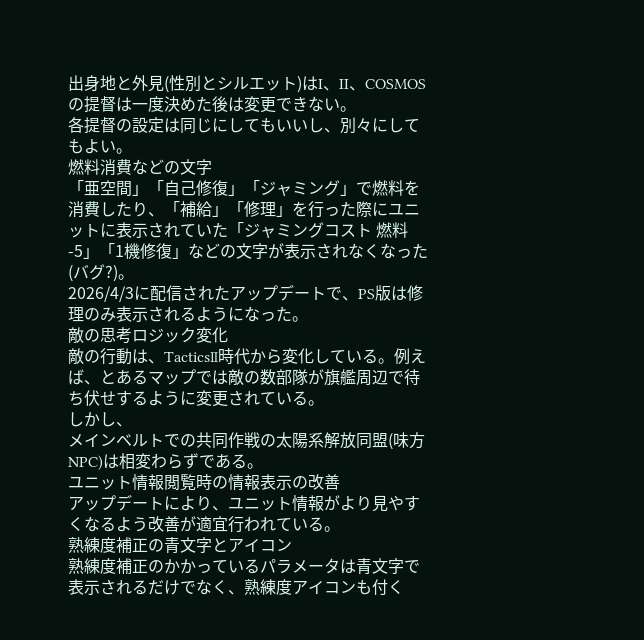出身地と外見(性別とシルエット)はI、II、COSMOSの提督は一度決めた後は変更できない。
各提督の設定は同じにしてもいいし、別々にしてもよい。
燃料消費などの文字
「亜空間」「自己修復」「ジャミング」で燃料を消費したり、「補給」「修理」を行った際にユニットに表示されていた「ジャミングコスト 燃料-5」「1機修復」などの文字が表示されなくなった(バグ?)。
2026/4/3に配信されたアップデートで、PS版は修理のみ表示されるようになった。
敵の思考ロジック変化
敵の行動は、TacticsⅡ時代から変化している。例えば、とあるマップでは敵の数部隊が旗艦周辺で待ち伏せするように変更されている。
しかし、
メインベルトでの共同作戦の太陽系解放同盟(味方NPC)は相変わらずである。
ユニット情報閲覧時の情報表示の改善
アップデートにより、ユニット情報がより見やすくなるよう改善が適宜行われている。
熟練度補正の青文字とアイコン
熟練度補正のかかっているパラメータは青文字で表示されるだけでなく、熟練度アイコンも付く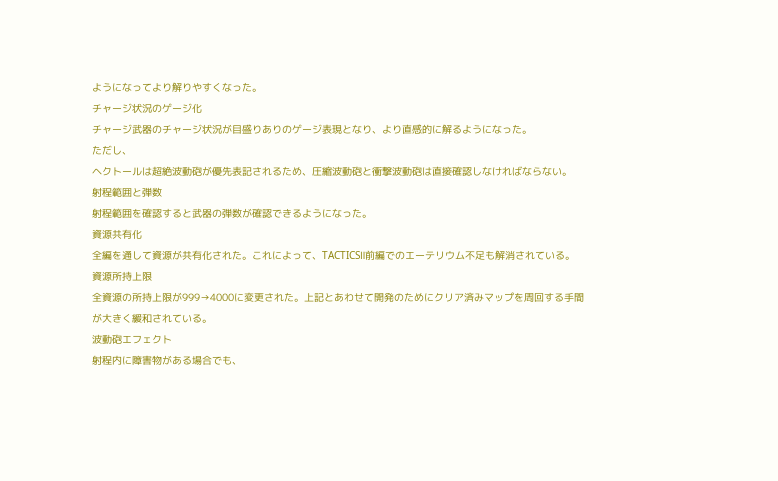ようになってより解りやすくなった。
チャージ状況のゲージ化
チャージ武器のチャージ状況が目盛りありのゲージ表現となり、より直感的に解るようになった。
ただし、
ヘクトールは超絶波動砲が優先表記されるため、圧縮波動砲と衝撃波動砲は直接確認しなければならない。
射程範囲と弾数
射程範囲を確認すると武器の弾数が確認できるようになった。
資源共有化
全編を通して資源が共有化された。これによって、TACTICSⅡ前編でのエーテリウム不足も解消されている。
資源所持上限
全資源の所持上限が999→4000に変更された。上記とあわせて開発のためにクリア済みマップを周回する手間が大きく緩和されている。
波動砲エフェクト
射程内に障害物がある場合でも、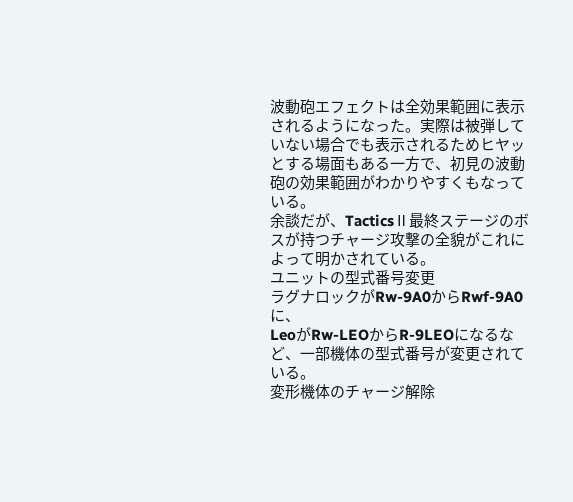波動砲エフェクトは全効果範囲に表示されるようになった。実際は被弾していない場合でも表示されるためヒヤッとする場面もある一方で、初見の波動砲の効果範囲がわかりやすくもなっている。
余談だが、TacticsⅡ最終ステージのボスが持つチャージ攻撃の全貌がこれによって明かされている。
ユニットの型式番号変更
ラグナロックがRw-9A0からRwf-9A0に、
LeoがRw-LEOからR-9LEOになるなど、一部機体の型式番号が変更されている。
変形機体のチャージ解除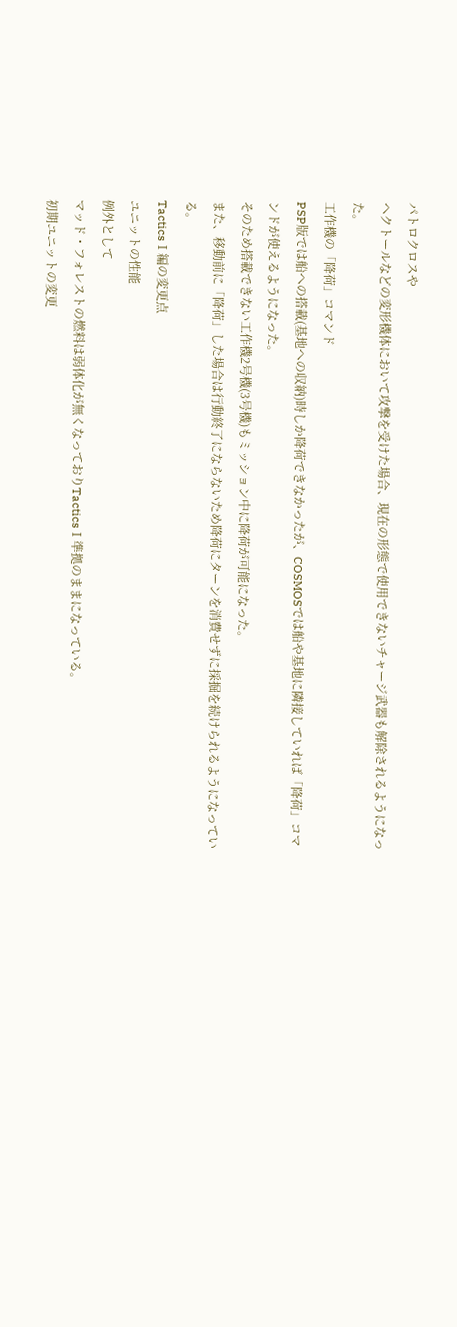パトロクロスや
ヘクトールなどの変形機体において攻撃を受けた場合、現在の形態で使用できないチャージ武器も解除されるようになった。
工作機の「降荷」コマンド
PSP版では船への搭載(基地への収納)時しか降荷できなかったが、COSMOSでは船や基地に隣接していれば「降荷」コマンドが使えるようになった。
そのため搭載できない工作機2号機(3号機)もミッション中に降荷が可能になった。
また、移動前に「降荷」した場合は行動終了にならないため降荷にターンを消費せずに採掘を続けられるようになっている。
TacticsⅠ編の変更点
ユニットの性能
例外として
マッド・フォレストの燃料は弱体化が無くなっておりTacticsⅠ準拠のままになっている。
初期ユニットの変更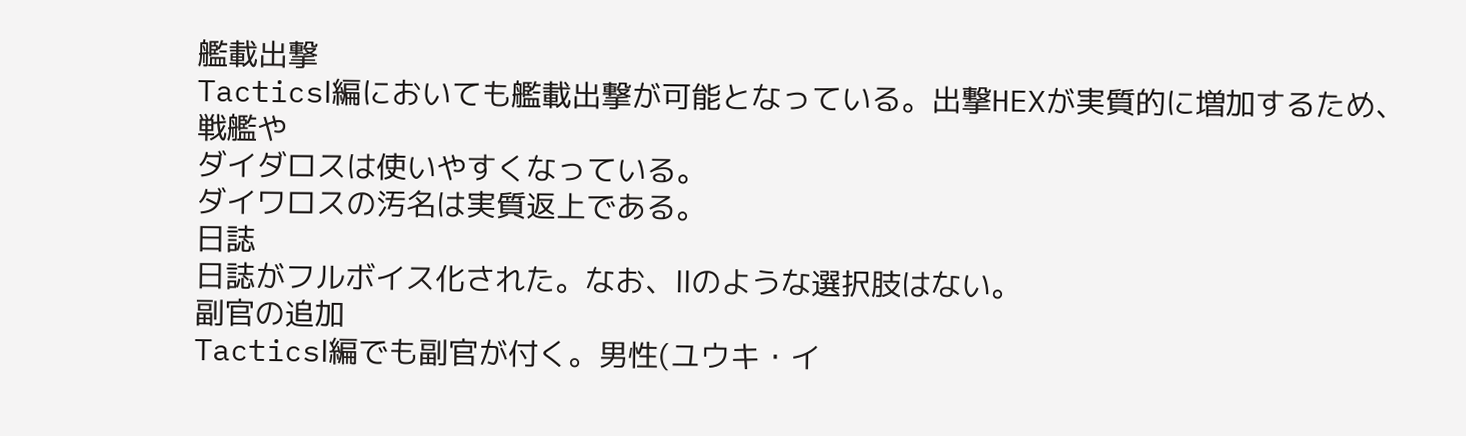艦載出撃
TacticsⅠ編においても艦載出撃が可能となっている。出撃HEXが実質的に増加するため、戦艦や
ダイダロスは使いやすくなっている。
ダイワロスの汚名は実質返上である。
日誌
日誌がフルボイス化された。なお、Ⅱのような選択肢はない。
副官の追加
TacticsⅠ編でも副官が付く。男性(ユウキ・イ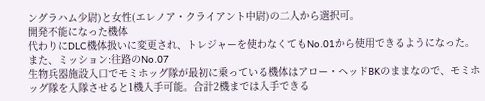ングラハム少尉)と女性(エレノア・クライアント中尉)の二人から選択可。
開発不能になった機体
代わりにDLC機体扱いに変更され、トレジャーを使わなくてもNo.01から使用できるようになった。
また、ミッション:往路のNo.07
生物兵器施設入口でモミホッグ隊が最初に乗っている機体はアロー・ヘッドBKのままなので、モミホッグ隊を入隊させると1機入手可能。合計2機までは入手できる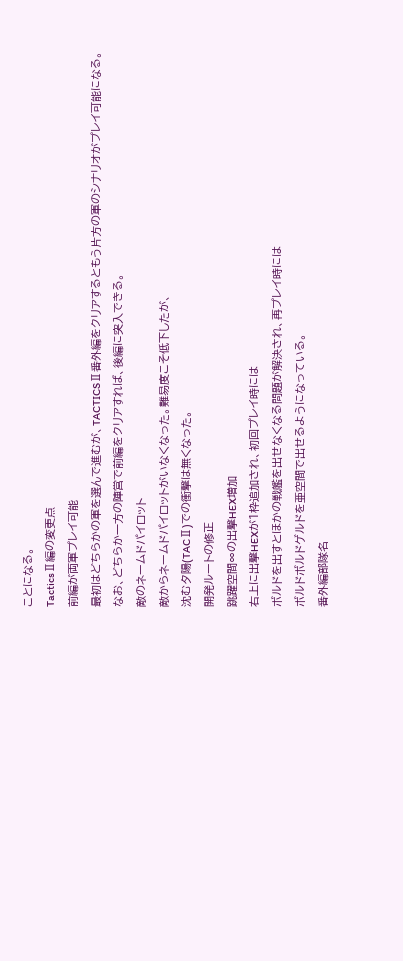ことになる。
TacticsⅡ編の変更点
前編が両軍プレイ可能
最初はどちらかの軍を選んで進むが、TACTICSⅡ番外編をクリアするともう片方の軍のシナリオがプレイ可能になる。
なお、どちらか一方の陣営で前編をクリアすれば、後編に突入できる。
敵のネームドパイロット
敵からネームドパイロットがいなくなった。難易度こそ低下したが、
沈む夕陽(TACⅡ)での衝撃は無くなった。
開発ルートの修正
跳躍空間∞の出撃HEX増加
右上に出撃HEXが1枠追加され、初回プレイ時には
ボルドを出すとほかの戦艦を出せなくなる問題が解決され、再プレイ時には
ボルドボルドゲルドを亜空間で出せるようになっている。
番外編部隊名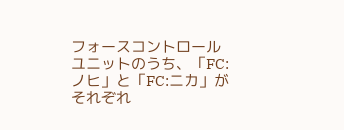フォースコントロールユニットのうち、「FC:ノヒ」と「FC:ニカ」がそれぞれ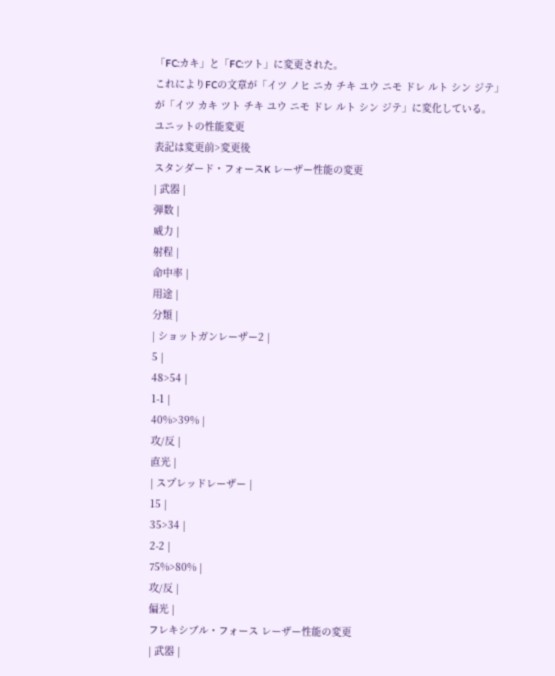「FC:カキ」と「FC:ツト」に変更された。
これによりFCの文章が「イツ ノヒ ニカ チキ ユウ ニモ ドレ ルト シン ジテ」が「イツ カキ ツト チキ ユウ ニモ ドレ ルト シン ジテ」に変化している。
ユニットの性能変更
表記は変更前>変更後
スタンダード・フォースK レーザー性能の変更
| 武器 |
弾数 |
威力 |
射程 |
命中率 |
用途 |
分類 |
| ショットガンレーザー2 |
5 |
48>54 |
1-1 |
40%>39% |
攻/反 |
直光 |
| スプレッドレーザー |
15 |
35>34 |
2-2 |
75%>80% |
攻/反 |
偏光 |
フレキシブル・フォース レーザー性能の変更
| 武器 |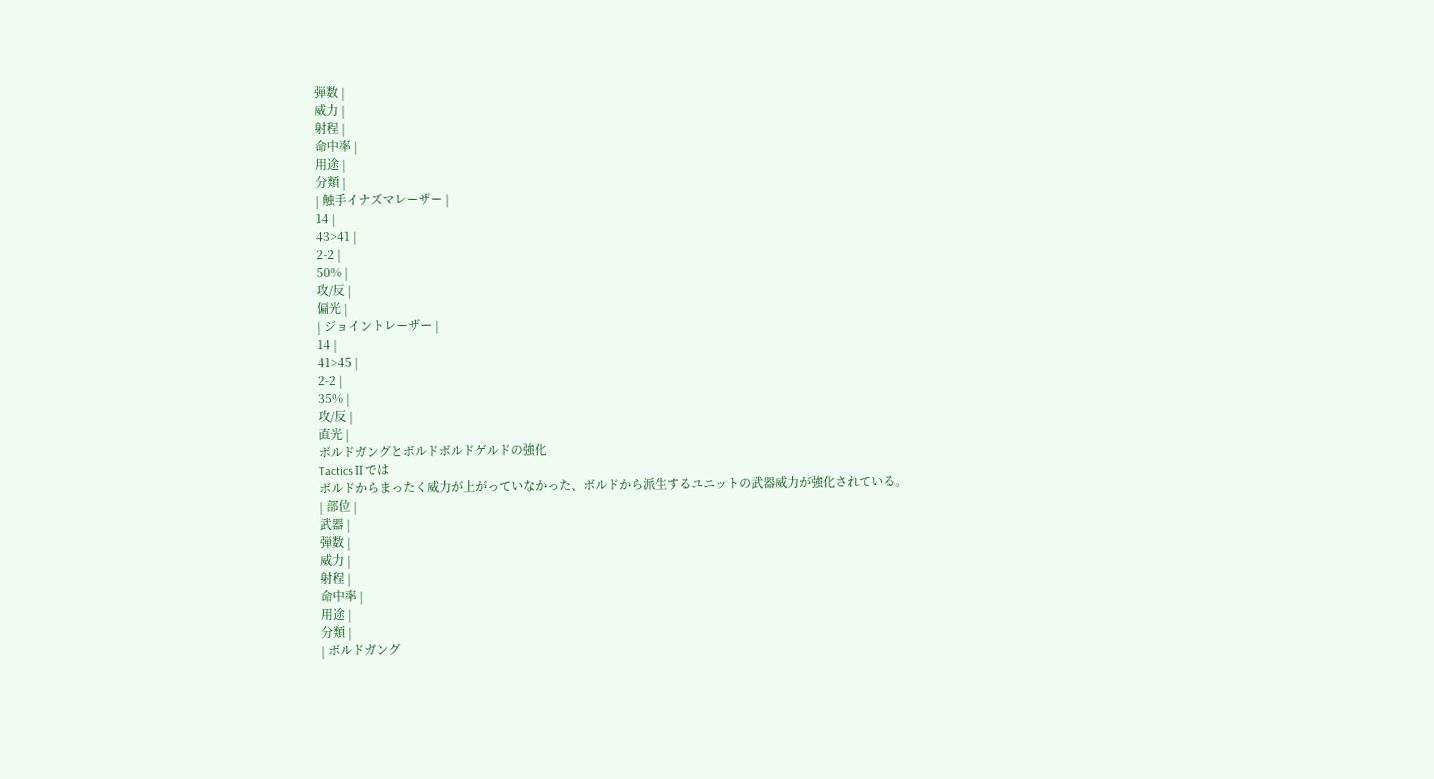弾数 |
威力 |
射程 |
命中率 |
用途 |
分類 |
| 触手イナズマレーザー |
14 |
43>41 |
2-2 |
50% |
攻/反 |
偏光 |
| ジョイントレーザー |
14 |
41>45 |
2-2 |
35% |
攻/反 |
直光 |
ボルドガングとボルドボルドゲルドの強化
TacticsⅡでは
ボルドからまったく威力が上がっていなかった、ボルドから派生するユニットの武器威力が強化されている。
| 部位 |
武器 |
弾数 |
威力 |
射程 |
命中率 |
用途 |
分類 |
| ボルドガング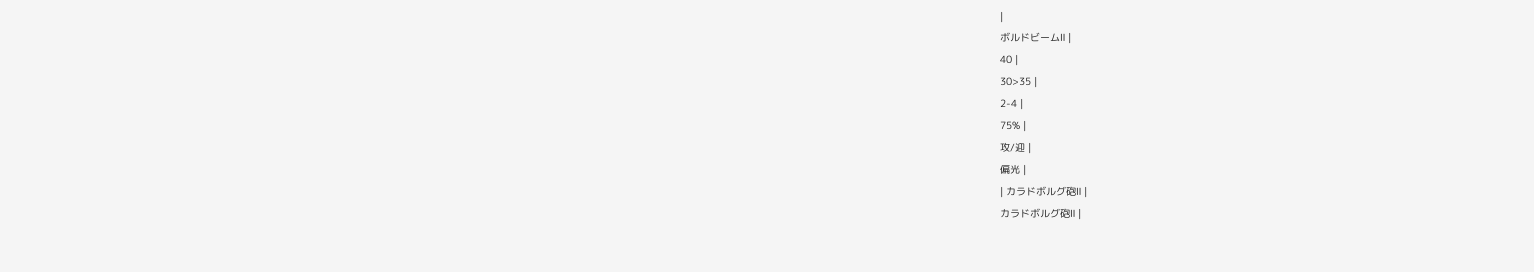|
ボルドビームⅡ |
40 |
30>35 |
2-4 |
75% |
攻/迎 |
偏光 |
| カラドボルグ砲Ⅱ |
カラドボルグ砲Ⅱ |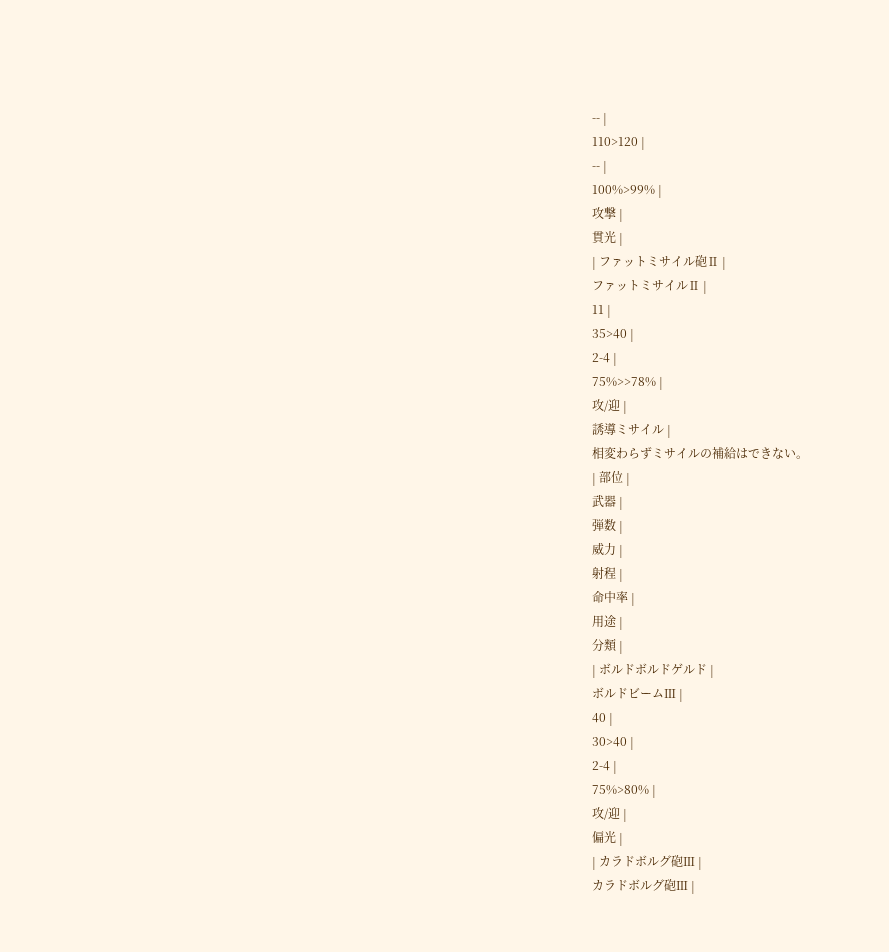-- |
110>120 |
-- |
100%>99% |
攻撃 |
貫光 |
| ファットミサイル砲Ⅱ |
ファットミサイルⅡ |
11 |
35>40 |
2-4 |
75%>>78% |
攻/迎 |
誘導ミサイル |
相変わらずミサイルの補給はできない。
| 部位 |
武器 |
弾数 |
威力 |
射程 |
命中率 |
用途 |
分類 |
| ボルドボルドゲルド |
ボルドビームⅢ |
40 |
30>40 |
2-4 |
75%>80% |
攻/迎 |
偏光 |
| カラドボルグ砲Ⅲ |
カラドボルグ砲Ⅲ |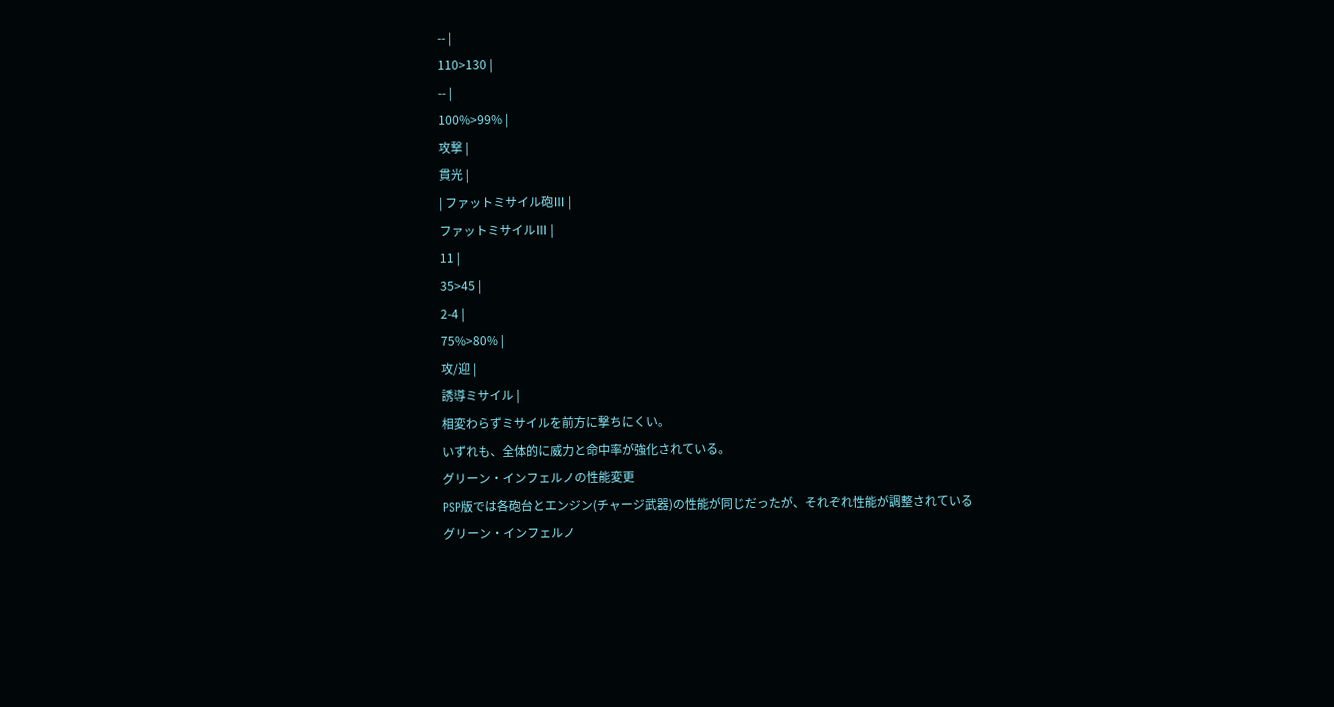-- |
110>130 |
-- |
100%>99% |
攻撃 |
貫光 |
| ファットミサイル砲Ⅲ |
ファットミサイルⅢ |
11 |
35>45 |
2-4 |
75%>80% |
攻/迎 |
誘導ミサイル |
相変わらずミサイルを前方に撃ちにくい。
いずれも、全体的に威力と命中率が強化されている。
グリーン・インフェルノの性能変更
PSP版では各砲台とエンジン(チャージ武器)の性能が同じだったが、それぞれ性能が調整されている
グリーン・インフェルノ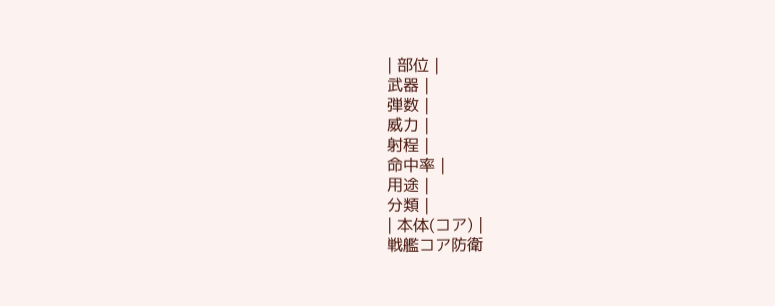| 部位 |
武器 |
弾数 |
威力 |
射程 |
命中率 |
用途 |
分類 |
| 本体(コア) |
戦艦コア防衛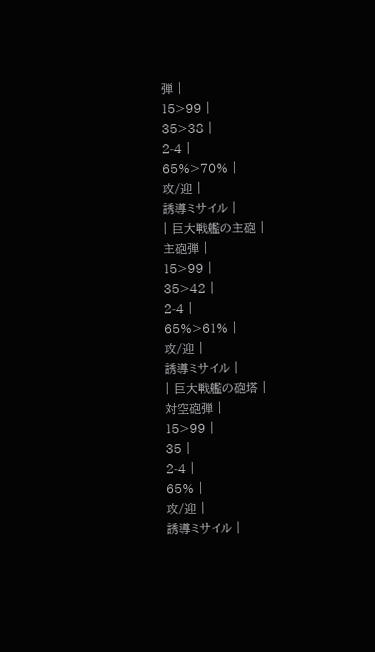弾 |
15>99 |
35>38 |
2-4 |
65%>70% |
攻/迎 |
誘導ミサイル |
| 巨大戦艦の主砲 |
主砲弾 |
15>99 |
35>42 |
2-4 |
65%>61% |
攻/迎 |
誘導ミサイル |
| 巨大戦艦の砲塔 |
対空砲弾 |
15>99 |
35 |
2-4 |
65% |
攻/迎 |
誘導ミサイル |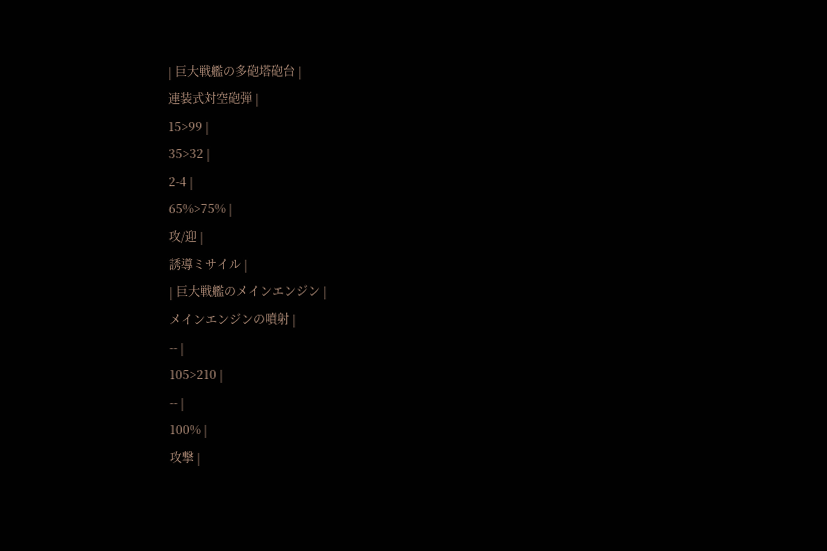| 巨大戦艦の多砲塔砲台 |
連装式対空砲弾 |
15>99 |
35>32 |
2-4 |
65%>75% |
攻/迎 |
誘導ミサイル |
| 巨大戦艦のメインエンジン |
メインエンジンの噴射 |
-- |
105>210 |
-- |
100% |
攻撃 |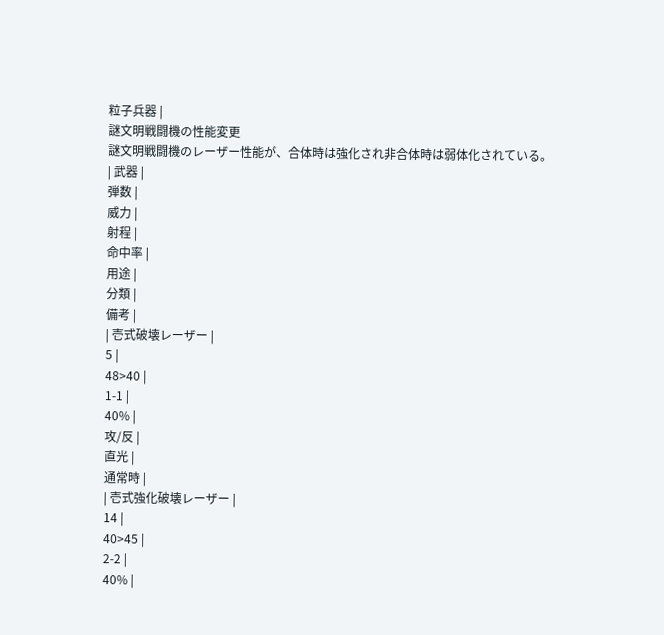粒子兵器 |
謎文明戦闘機の性能変更
謎文明戦闘機のレーザー性能が、合体時は強化され非合体時は弱体化されている。
| 武器 |
弾数 |
威力 |
射程 |
命中率 |
用途 |
分類 |
備考 |
| 壱式破壊レーザー |
5 |
48>40 |
1-1 |
40% |
攻/反 |
直光 |
通常時 |
| 壱式強化破壊レーザー |
14 |
40>45 |
2-2 |
40% |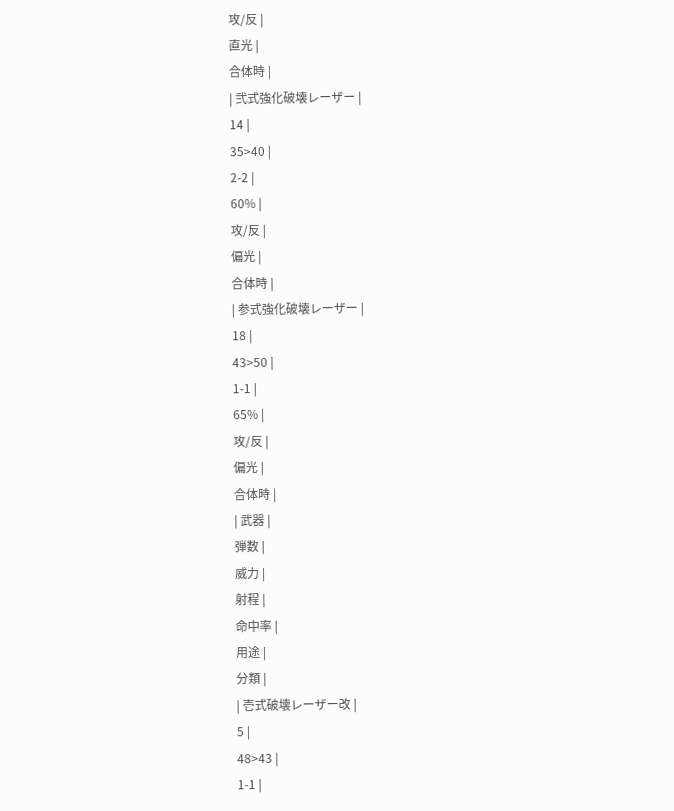攻/反 |
直光 |
合体時 |
| 弐式強化破壊レーザー |
14 |
35>40 |
2-2 |
60% |
攻/反 |
偏光 |
合体時 |
| 参式強化破壊レーザー |
18 |
43>50 |
1-1 |
65% |
攻/反 |
偏光 |
合体時 |
| 武器 |
弾数 |
威力 |
射程 |
命中率 |
用途 |
分類 |
| 壱式破壊レーザー改 |
5 |
48>43 |
1-1 |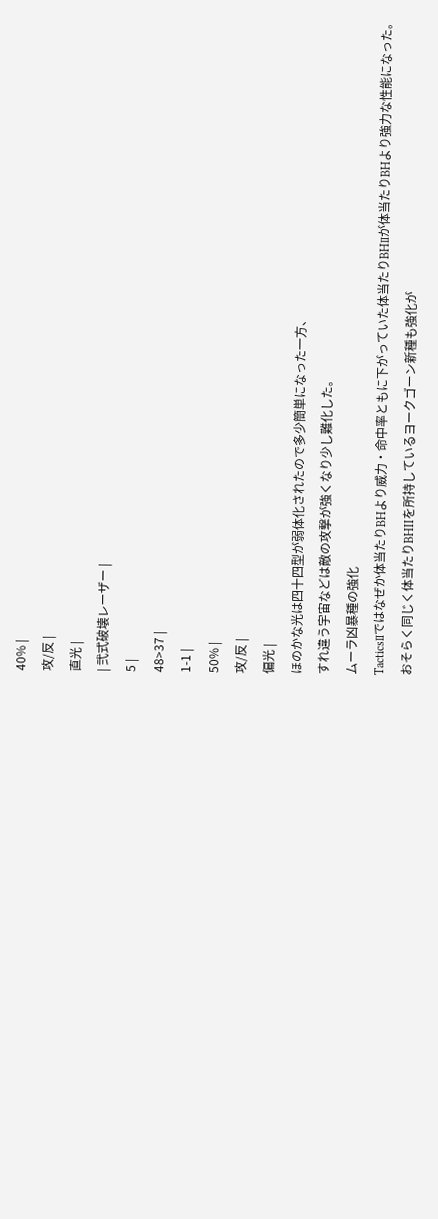40% |
攻/反 |
直光 |
| 弐式破壊レーザー |
5 |
48>37 |
1-1 |
50% |
攻/反 |
偏光 |
ほのかな光は四十四型が弱体化されたので多少簡単になった一方、
すれ違う宇宙などは敵の攻撃が強くなり少し難化した。
ムーラ凶暴種の強化
TacticsⅡではなぜか体当たりBHより威力・命中率ともに下がっていた体当たりBHⅡが体当たりBHより強力な性能になった。
おそらく同じく体当たりBHIIを所持しているヨークゴーン新種も強化が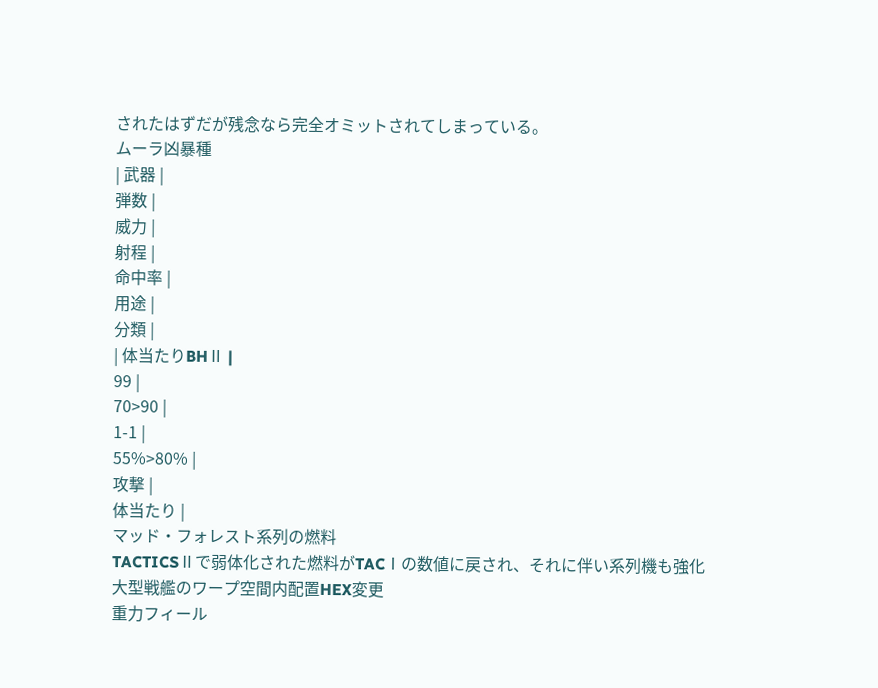されたはずだが残念なら完全オミットされてしまっている。
ムーラ凶暴種
| 武器 |
弾数 |
威力 |
射程 |
命中率 |
用途 |
分類 |
| 体当たりBHⅡ |
99 |
70>90 |
1-1 |
55%>80% |
攻撃 |
体当たり |
マッド・フォレスト系列の燃料
TACTICSⅡで弱体化された燃料がTACⅠの数値に戻され、それに伴い系列機も強化
大型戦艦のワープ空間内配置HEX変更
重力フィール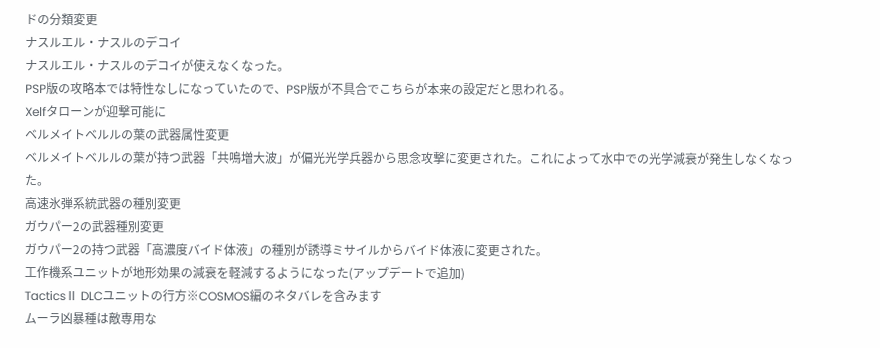ドの分類変更
ナスルエル・ナスルのデコイ
ナスルエル・ナスルのデコイが使えなくなった。
PSP版の攻略本では特性なしになっていたので、PSP版が不具合でこちらが本来の設定だと思われる。
Xelfタローンが迎撃可能に
ベルメイトベルルの葉の武器属性変更
ベルメイトベルルの葉が持つ武器「共鳴増大波」が偏光光学兵器から思念攻撃に変更された。これによって水中での光学減衰が発生しなくなった。
高速氷弾系統武器の種別変更
ガウパー2の武器種別変更
ガウパー2の持つ武器「高濃度バイド体液」の種別が誘導ミサイルからバイド体液に変更された。
工作機系ユニットが地形効果の減衰を軽減するようになった(アップデートで追加)
TacticsⅡ DLCユニットの行方※COSMOS編のネタバレを含みます
ムーラ凶暴種は敵専用な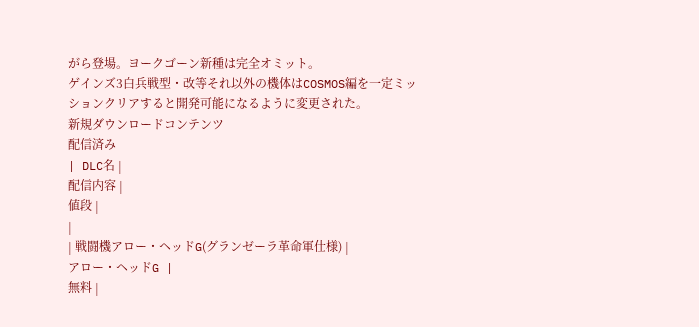がら登場。ヨークゴーン新種は完全オミット。
ゲインズ3白兵戦型・改等それ以外の機体はCOSMOS編を一定ミッションクリアすると開発可能になるように変更された。
新規ダウンロードコンテンツ
配信済み
| DLC名 |
配信内容 |
値段 |
|
| 戦闘機アロー・ヘッドG(グランゼーラ革命軍仕様) |
アロー・ヘッドG |
無料 |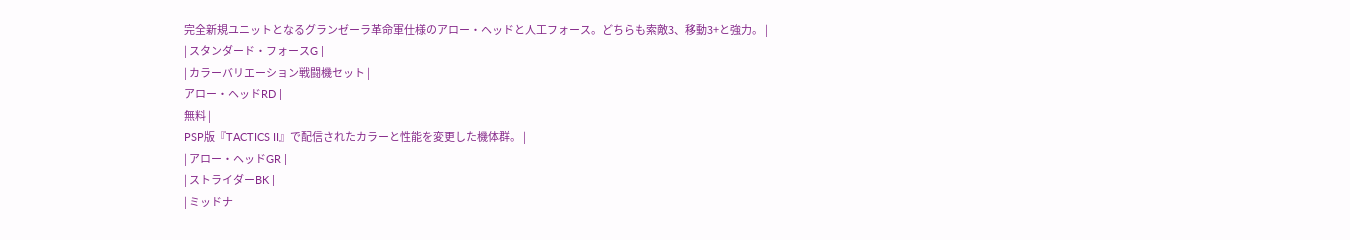完全新規ユニットとなるグランゼーラ革命軍仕様のアロー・ヘッドと人工フォース。どちらも索敵3、移動3+と強力。 |
| スタンダード・フォースG |
| カラーバリエーション戦闘機セット |
アロー・ヘッドRD |
無料 |
PSP版『TACTICS II』で配信されたカラーと性能を変更した機体群。 |
| アロー・ヘッドGR |
| ストライダーBK |
| ミッドナ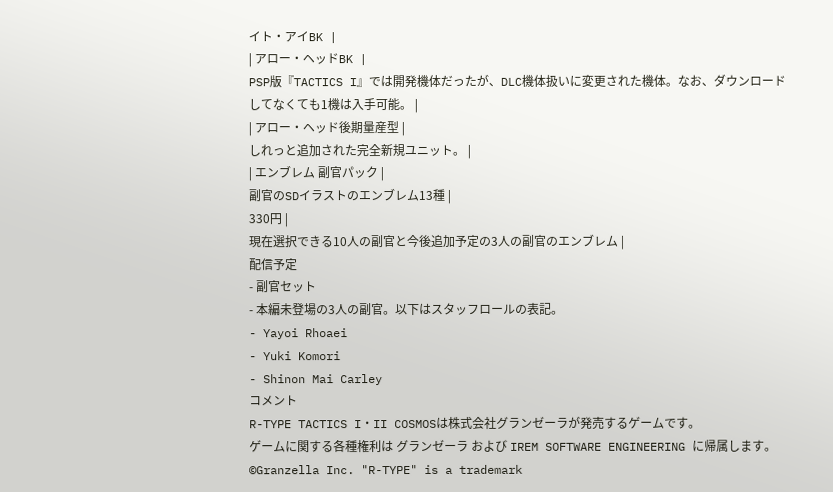イト・アイBK |
| アロー・ヘッドBK |
PSP版『TACTICS I』では開発機体だったが、DLC機体扱いに変更された機体。なお、ダウンロードしてなくても1機は入手可能。 |
| アロー・ヘッド後期量産型 |
しれっと追加された完全新規ユニット。 |
| エンブレム 副官パック |
副官のSDイラストのエンブレム13種 |
330円 |
現在選択できる10人の副官と今後追加予定の3人の副官のエンブレム |
配信予定
- 副官セット
- 本編未登場の3人の副官。以下はスタッフロールの表記。
- Yayoi Rhoaei
- Yuki Komori
- Shinon Mai Carley
コメント
R-TYPE TACTICS I・II COSMOSは株式会社グランゼーラが発売するゲームです。
ゲームに関する各種権利は グランゼーラ および IREM SOFTWARE ENGINEERING に帰属します。
©Granzella Inc. "R-TYPE" is a trademark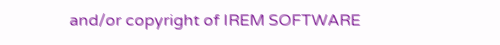and/or copyright of IREM SOFTWARE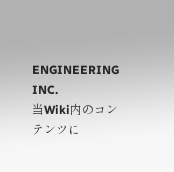ENGINEERING INC.
当Wiki内のコンテンツに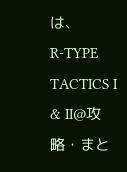は、
R-TYPE TACTICS I & II@攻略・まと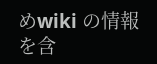めwiki の情報を含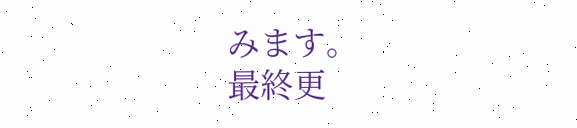みます。
最終更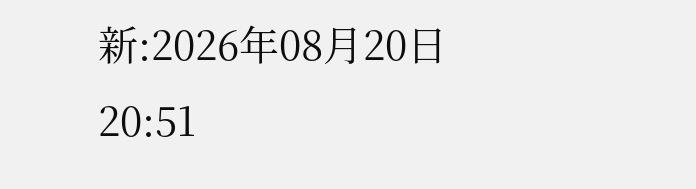新:2026年08月20日 20:51